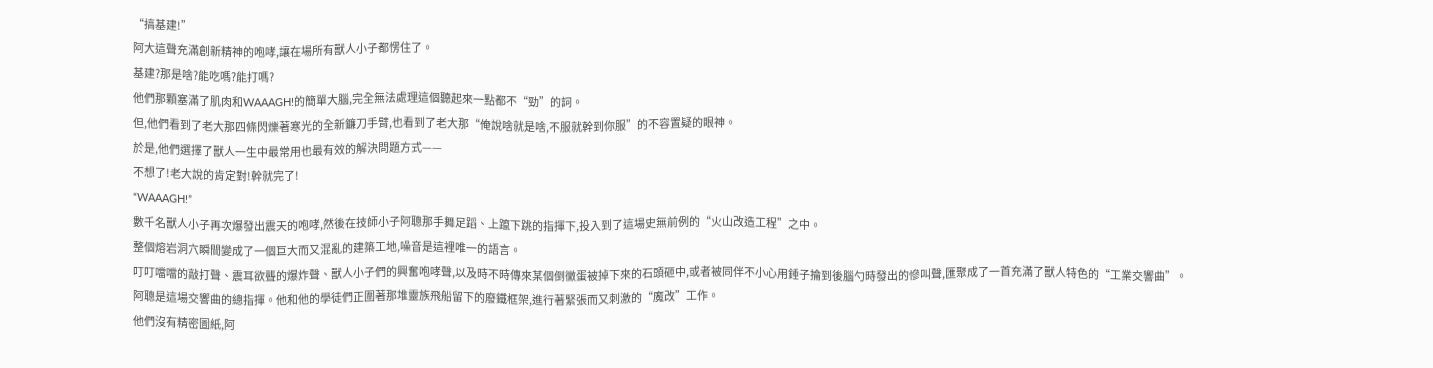“搞基建!”
阿大這聲充滿創新精神的咆哮,讓在場所有獸人小子都愣住了。
基建?那是啥?能吃嗎?能打嗎?
他們那顆塞滿了肌肉和WAAAGH!的簡單大腦,完全無法處理這個聽起來一點都不“勁”的詞。
但,他們看到了老大那四條閃爍著寒光的全新鐮刀手臂,也看到了老大那“俺說啥就是啥,不服就幹到你服”的不容置疑的眼神。
於是,他們選擇了獸人一生中最常用也最有效的解決問題方式——
不想了!老大說的肯定對!幹就完了!
“WAAAGH!”
數千名獸人小子再次爆發出震天的咆哮,然後在技師小子阿聰那手舞足蹈、上躥下跳的指揮下,投入到了這場史無前例的“火山改造工程”之中。
整個熔岩洞穴瞬間變成了一個巨大而又混亂的建築工地,噪音是這裡唯一的語言。
叮叮噹噹的敲打聲、震耳欲聾的爆炸聲、獸人小子們的興奮咆哮聲,以及時不時傳來某個倒黴蛋被掉下來的石頭砸中,或者被同伴不小心用錘子掄到後腦勺時發出的慘叫聲,匯聚成了一首充滿了獸人特色的“工業交響曲”。
阿聰是這場交響曲的總指揮。他和他的學徒們正圍著那堆靈族飛船留下的廢鐵框架,進行著緊張而又刺激的“魔改”工作。
他們沒有精密圖紙,阿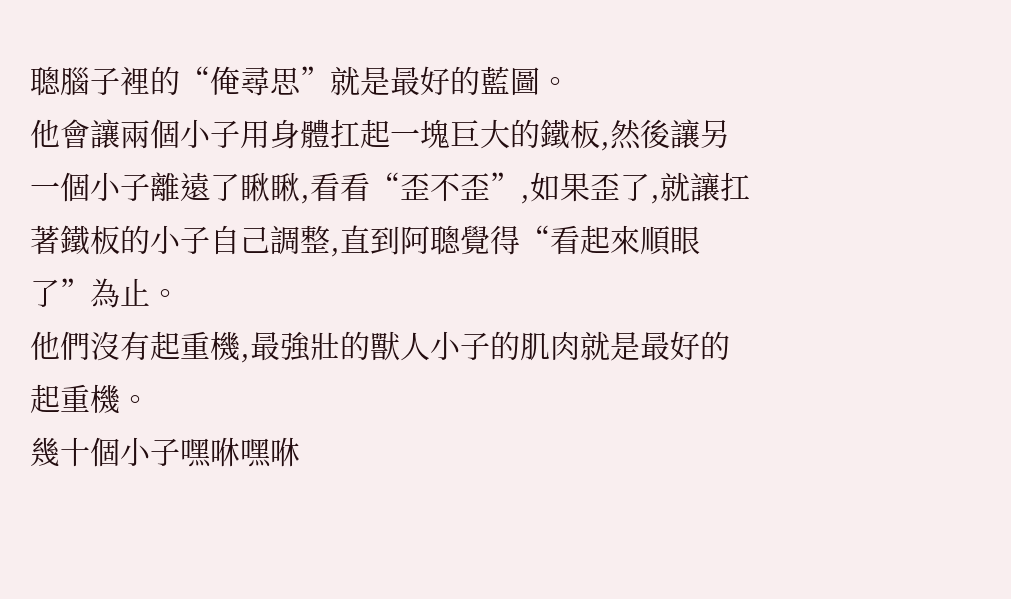聰腦子裡的“俺尋思”就是最好的藍圖。
他會讓兩個小子用身體扛起一塊巨大的鐵板,然後讓另一個小子離遠了瞅瞅,看看“歪不歪”,如果歪了,就讓扛著鐵板的小子自己調整,直到阿聰覺得“看起來順眼了”為止。
他們沒有起重機,最強壯的獸人小子的肌肉就是最好的起重機。
幾十個小子嘿咻嘿咻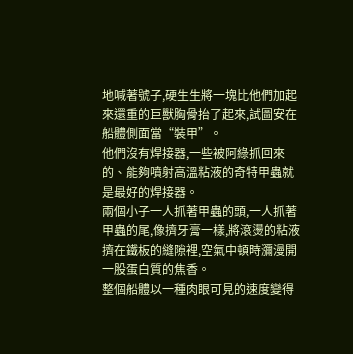地喊著號子,硬生生將一塊比他們加起來還重的巨獸胸骨抬了起來,試圖安在船體側面當“裝甲”。
他們沒有焊接器,一些被阿綠抓回來的、能夠噴射高溫粘液的奇特甲蟲就是最好的焊接器。
兩個小子一人抓著甲蟲的頭,一人抓著甲蟲的尾,像擠牙膏一樣,將滾燙的粘液擠在鐵板的縫隙裡,空氣中頓時瀰漫開一股蛋白質的焦香。
整個船體以一種肉眼可見的速度變得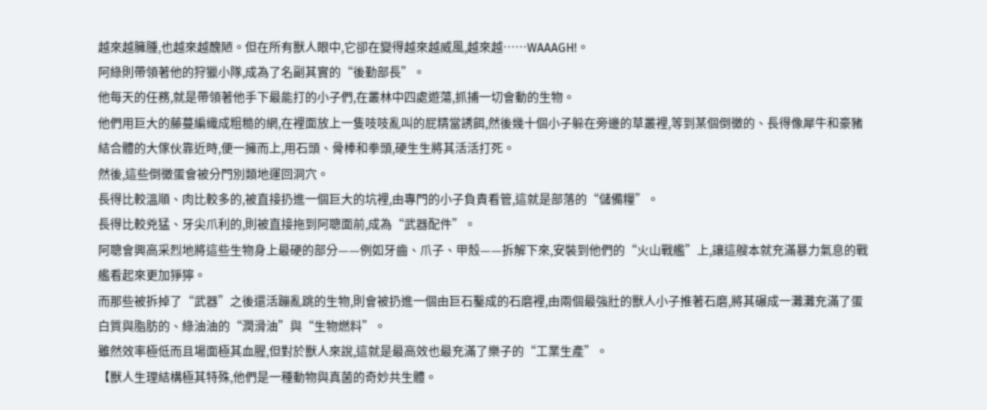越來越臃腫,也越來越醜陋。但在所有獸人眼中,它卻在變得越來越威風,越來越……WAAAGH!。
阿綠則帶領著他的狩獵小隊,成為了名副其實的“後勤部長”。
他每天的任務,就是帶領著他手下最能打的小子們,在叢林中四處遊蕩,抓捕一切會動的生物。
他們用巨大的藤蔓編織成粗糙的網,在裡面放上一隻吱吱亂叫的屁精當誘餌,然後幾十個小子躲在旁邊的草叢裡,等到某個倒黴的、長得像犀牛和豪豬結合體的大傢伙靠近時,便一擁而上,用石頭、骨棒和拳頭,硬生生將其活活打死。
然後,這些倒黴蛋會被分門別類地運回洞穴。
長得比較溫順、肉比較多的,被直接扔進一個巨大的坑裡,由專門的小子負責看管,這就是部落的“儲備糧”。
長得比較兇猛、牙尖爪利的,則被直接拖到阿聰面前,成為“武器配件”。
阿聰會興高采烈地將這些生物身上最硬的部分——例如牙齒、爪子、甲殼——拆解下來,安裝到他們的“火山戰艦”上,讓這艘本就充滿暴力氣息的戰艦看起來更加猙獰。
而那些被拆掉了“武器”之後還活蹦亂跳的生物,則會被扔進一個由巨石鑿成的石磨裡,由兩個最強壯的獸人小子推著石磨,將其碾成一灘灘充滿了蛋白質與脂肪的、綠油油的“潤滑油”與“生物燃料”。
雖然效率極低而且場面極其血腥,但對於獸人來說,這就是最高效也最充滿了樂子的“工業生產”。
【獸人生理結構極其特殊,他們是一種動物與真菌的奇妙共生體。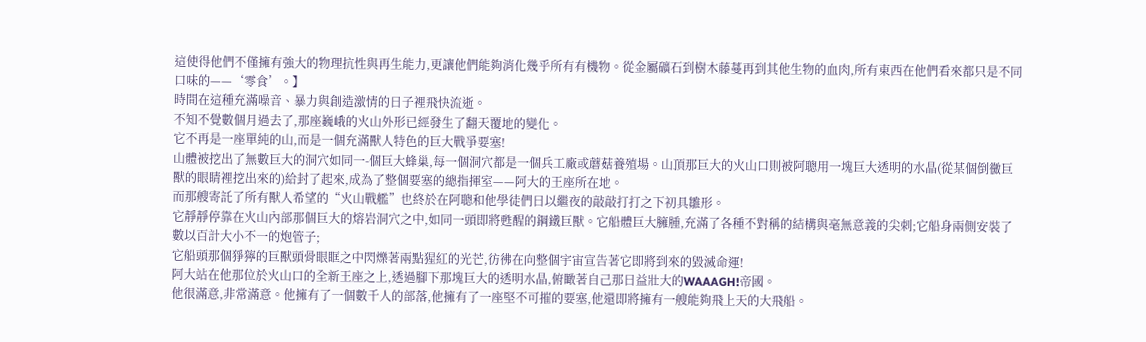這使得他們不僅擁有強大的物理抗性與再生能力,更讓他們能夠消化幾乎所有有機物。從金屬礦石到樹木藤蔓再到其他生物的血肉,所有東西在他們看來都只是不同口味的——‘零食’。】
時間在這種充滿噪音、暴力與創造激情的日子裡飛快流逝。
不知不覺數個月過去了,那座巍峨的火山外形已經發生了翻天覆地的變化。
它不再是一座單純的山,而是一個充滿獸人特色的巨大戰爭要塞!
山體被挖出了無數巨大的洞穴如同一-個巨大蜂巢,每一個洞穴都是一個兵工廠或蘑菇養殖場。山頂那巨大的火山口則被阿聰用一塊巨大透明的水晶(從某個倒黴巨獸的眼睛裡挖出來的)給封了起來,成為了整個要塞的總指揮室——阿大的王座所在地。
而那艘寄託了所有獸人希望的“火山戰艦”也終於在阿聰和他學徒們日以繼夜的敲敲打打之下初具雛形。
它靜靜停靠在火山內部那個巨大的熔岩洞穴之中,如同一頭即將甦醒的鋼鐵巨獸。它船體巨大臃腫,充滿了各種不對稱的結構與毫無意義的尖刺;它船身兩側安裝了數以百計大小不一的炮管子;
它船頭那個猙獰的巨獸頭骨眼眶之中閃爍著兩點猩紅的光芒,彷彿在向整個宇宙宣告著它即將到來的毀滅命運!
阿大站在他那位於火山口的全新王座之上,透過腳下那塊巨大的透明水晶,俯瞰著自己那日益壯大的WAAAGH!帝國。
他很滿意,非常滿意。他擁有了一個數千人的部落,他擁有了一座堅不可摧的要塞,他還即將擁有一艘能夠飛上天的大飛船。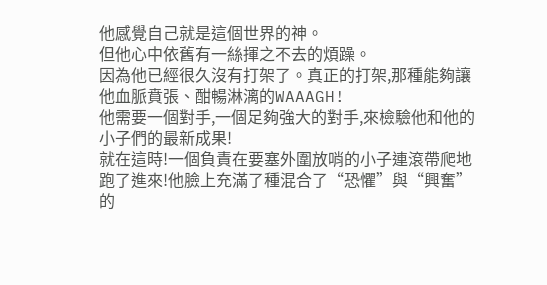他感覺自己就是這個世界的神。
但他心中依舊有一絲揮之不去的煩躁。
因為他已經很久沒有打架了。真正的打架,那種能夠讓他血脈賁張、酣暢淋漓的WAAAGH!
他需要一個對手,一個足夠強大的對手,來檢驗他和他的小子們的最新成果!
就在這時!一個負責在要塞外圍放哨的小子連滾帶爬地跑了進來!他臉上充滿了種混合了“恐懼”與“興奮”的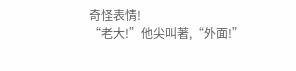奇怪表情!
“老大!”他尖叫著,“外面!”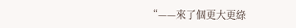“——來了個更大更綠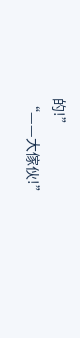的!”
“——大傢伙!”